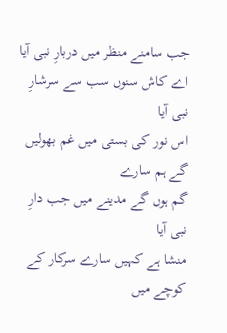جب سامنے منظر میں دربارِ نبی آیا
اے کاش سنوں سب سے سرشارِ نبی آیا
اس نور کی بستی میں غم بھولیں گے ہم سارے
گم ہوں گے مدینے میں جب دارِ نبی آیا
منشا ہے کہیں سارے سرکار کے کوچے میں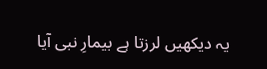یہ دیکھیں لرزتا ہے بیمارِ نبی آیا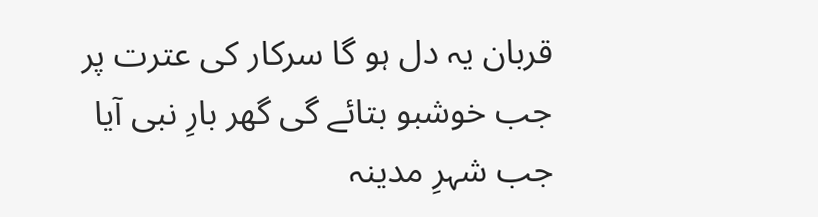قربان یہ دل ہو گا سرکار کی عترت پر
جب خوشبو بتائے گی گھر بارِ نبی آیا
جب شہرِ مدینہ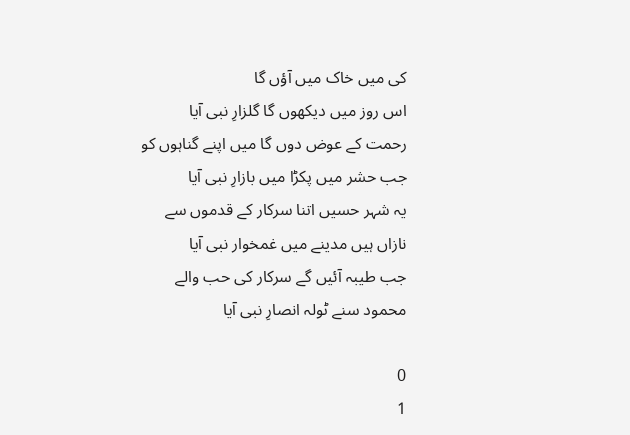کی میں خاک میں آؤں گا
اس روز میں دیکھوں گا گلزارِ نبی آیا
رحمت کے عوض دوں گا میں اپنے گناہوں کو
جب حشر میں پکڑا میں بازارِ نبی آیا
یہ شہر حسیں اتنا سرکار کے قدموں سے
نازاں ہیں مدینے میں غمخوار نبی آیا
جب طیبہ آئیں گے سرکار کی حب والے
محمود سنے ٹولہ انصارِ نبی آیا

0
1